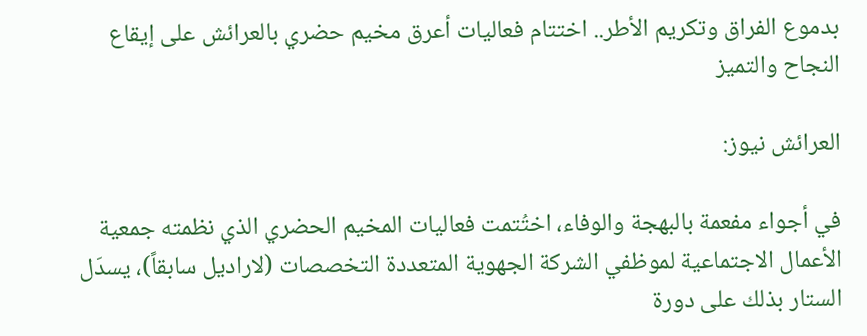بدموع الفراق وتكريم الأطر.. اختتام فعاليات أعرق مخيم حضري بالعرائش على إيقاع النجاح والتميز

العرائش نيوز:

في أجواء مفعمة بالبهجة والوفاء، اختُتمت فعاليات المخيم الحضري الذي نظمته جمعية الأعمال الاجتماعية لموظفي الشركة الجهوية المتعددة التخصصات (لاراديل سابقاً)، يسدَل الستار بذلك على دورة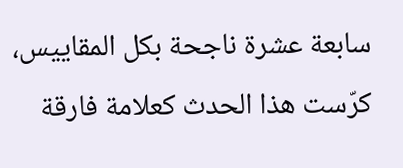سابعة عشرة ناجحة بكل المقاييس، كرّست هذا الحدث كعلامة فارقة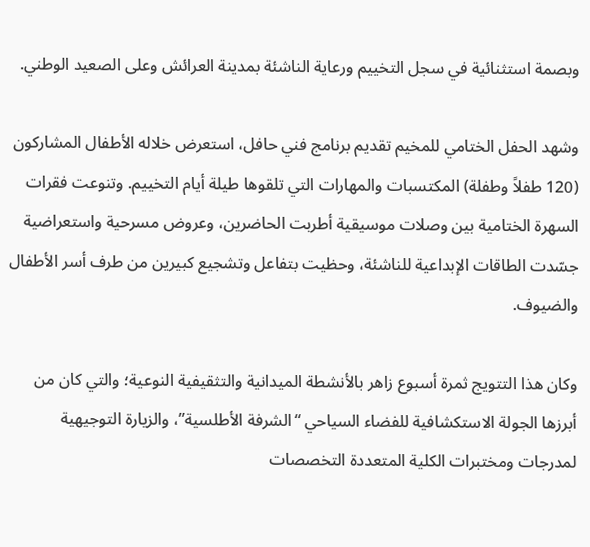وبصمة استثنائية في سجل التخييم ورعاية الناشئة بمدينة العرائش وعلى الصعيد الوطني.

وشهد الحفل الختامي للمخيم تقديم برنامج فني حافل، استعرض خلاله الأطفال المشاركون (120 طفلاً وطفلة) المكتسبات والمهارات التي تلقوها طيلة أيام التخييم. وتنوعت فقرات السهرة الختامية بين وصلات موسيقية أطربت الحاضرين، وعروض مسرحية واستعراضية جسّدت الطاقات الإبداعية للناشئة، وحظيت بتفاعل وتشجيع كبيرين من طرف أسر الأطفال والضيوف.

وكان هذا التتويج ثمرة أسبوع زاهر بالأنشطة الميدانية والتثقيفية النوعية؛ والتي كان من أبرزها الجولة الاستكشافية للفضاء السياحي “الشرفة الأطلسية”، والزيارة التوجيهية لمدرجات ومختبرات الكلية المتعددة التخصصات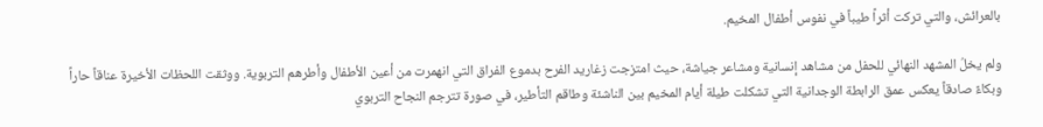بالعرائش، والتي تركت أثراً طيباً في نفوس أطفال المخيم.

ولم يخلُ المشهد النهائي للحفل من مشاهد إنسانية ومشاعر جياشة، حيث امتزجت زغاريد الفرح بدموع الفراق التي انهمرت من أعين الأطفال وأطرهم التربوية. ووثقت اللحظات الأخيرة عناقاً حاراً وبكاءً صادقاً يعكس عمق الرابطة الوجدانية التي تشكلت طيلة أيام المخيم بين الناشئة وطاقم التأطير، في صورة تترجم النجاح التربوي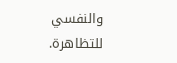والنفسي للتظاهرة.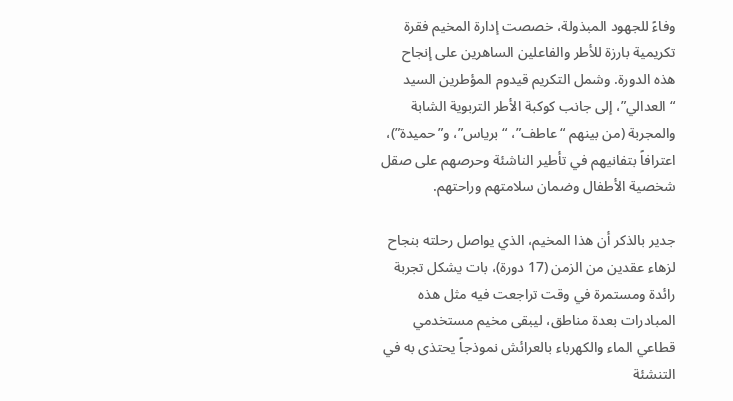وفاءً للجهود المبذولة، خصصت إدارة المخيم فقرة تكريمية بارزة للأطر والفاعلين الساهرين على إنجاح هذه الدورة. وشمل التكريم قيدوم المؤطرين السيد “العدالي”، إلى جانب كوكبة الأطر التربوية الشابة والمجربة (من بينهم “عاطف”، “برياس”، و”حميدة”)، اعترافاً بتفانيهم في تأطير الناشئة وحرصهم على صقل شخصية الأطفال وضمان سلامتهم وراحتهم.

جدير بالذكر أن هذا المخيم، الذي يواصل رحلته بنجاح لزهاء عقدين من الزمن (17 دورة)، بات يشكل تجربة رائدة ومستمرة في وقت تراجعت فيه مثل هذه المبادرات بعدة مناطق، ليبقى مخيم مستخدمي قطاعي الماء والكهرباء بالعرائش نموذجاً يحتذى به في التنشئة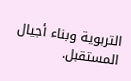التربوية وبناء أجيال المستقبل.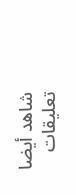شاهد أيضا
تعليقات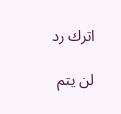اترك رد

لن يتم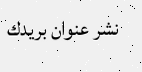نشر عنوان بريدك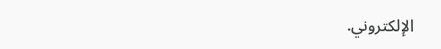الإلكتروني.